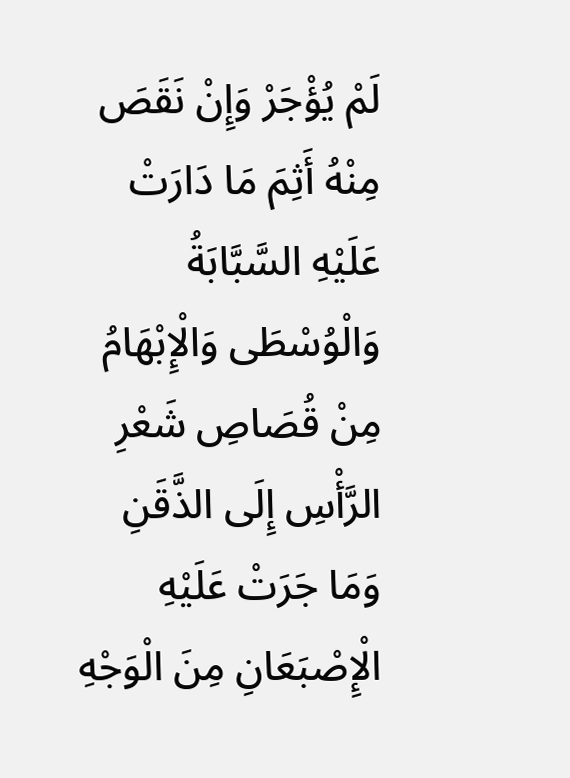لَمْ يُؤْجَرْ وَإِنْ نَقَصَ مِنْهُ أَثِمَ مَا دَارَتْ عَلَيْهِ السَّبَّابَةُ وَالْوُسْطَى وَالْإِبْهَامُ مِنْ قُصَاصِ شَعْرِ الرَّأْسِ إِلَى الذَّقَنِ وَمَا جَرَتْ عَلَيْهِ الْإِصْبَعَانِ مِنَ الْوَجْهِ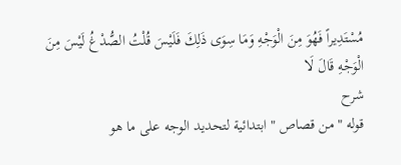مُسْتَدِيراً فَهُوَ مِنَ الْوَجْهِ وَمَا سِوَى ذَلِكَ فَلَيْسَ قُلْتُ الصُّدْغُ لَيْسَ مِنَ الْوَجْهِ قَالَ لَا
شرح
قوله " من قصاص " ابتدائية لتحديد الوجه على ما هو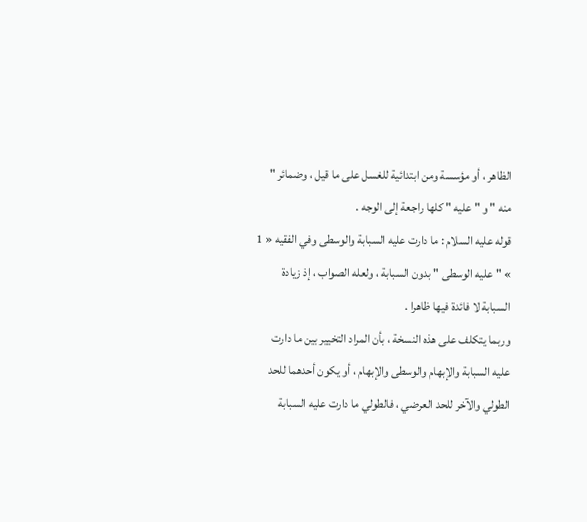الظاهر ، أو مؤسسة ومن ابتدائية للغسل على ما قيل ، وضمائر " منه " و " عليه " كلها راجعة إلى الوجه .
قوله عليه السلام : ما دارت عليه السبابة والوسطى وفي الفقيه « 1 » " عليه الوسطى " بدون السبابة ، ولعله الصواب ، إذ زيادة السبابة لا فائدة فيها ظاهرا .
وربما يتكلف على هذه النسخة ، بأن المراد التخيير بين ما دارت عليه السبابة والإبهام والوسطى والإبهام ، أو يكون أحدهما للحد الطولي والآخر للحد العرضي ، فالطولي ما دارت عليه السبابة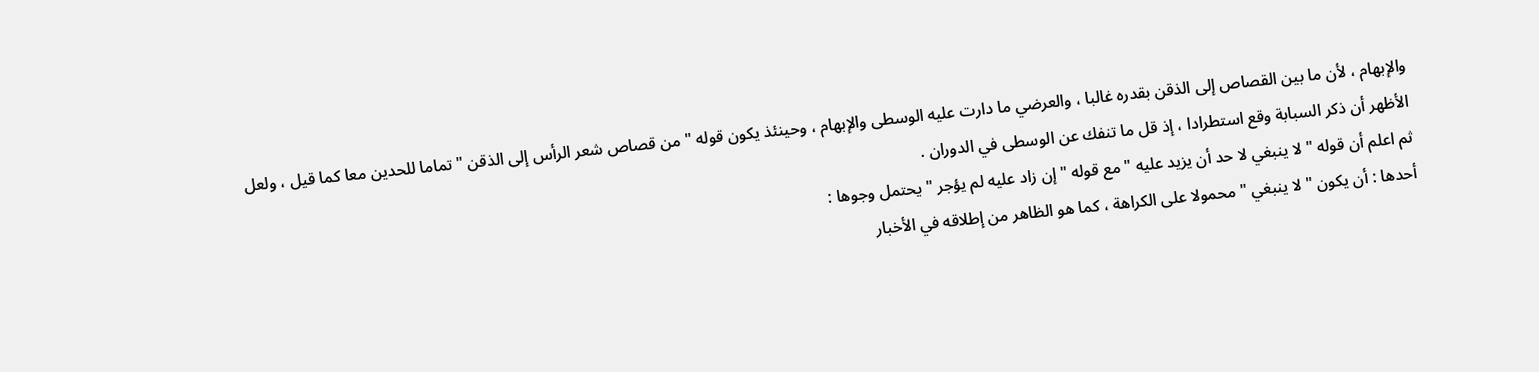والإبهام ، لأن ما بين القصاص إلى الذقن بقدره غالبا ، والعرضي ما دارت عليه الوسطى والإبهام ، وحينئذ يكون قوله " من قصاص شعر الرأس إلى الذقن " تماما للحدين معا كما قيل ، ولعل الأظهر أن ذكر السبابة وقع استطرادا ، إذ قل ما تنفك عن الوسطى في الدوران .
ثم اعلم أن قوله " لا ينبغي لا حد أن يزيد عليه " مع قوله " إن زاد عليه لم يؤجر " يحتمل وجوها :
أحدها : أن يكون " لا ينبغي " محمولا على الكراهة ، كما هو الظاهر من إطلاقه في الأخبار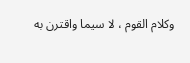وكلام القوم ، لا سيما واقترن به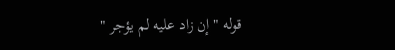قوله " إن زاد عليه لم يؤجر "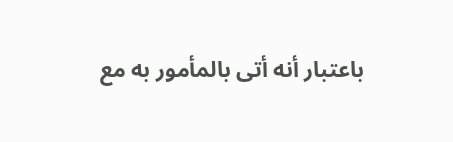باعتبار أنه أتى بالمأمور به مع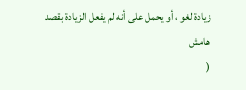زيادة لغو ، أو يحمل على أنه لم يفعل الزيادة بقصد
هامش
(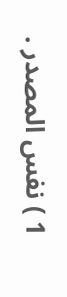1 ) نفس المصدر .